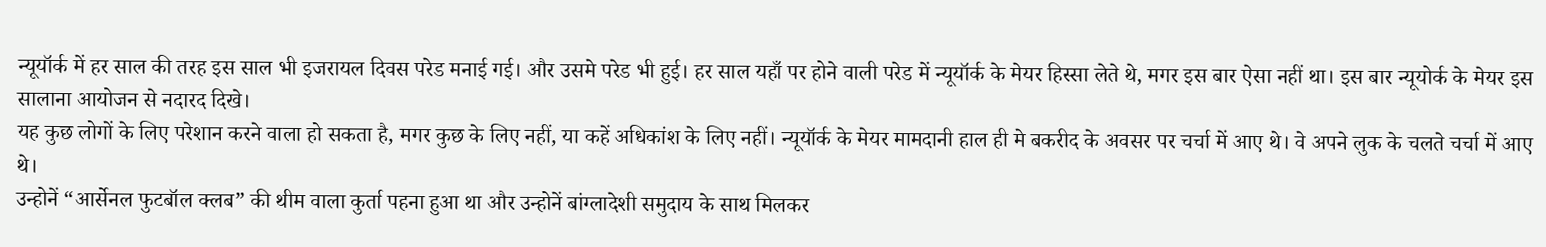न्यूयॉर्क में हर साल की तरह इस साल भी इजरायल दिवस परेड मनाई गई। और उसमे परेड भी हुई। हर साल यहाँ पर होने वाली परेड में न्यूयॉर्क के मेयर हिस्सा लेते थे, मगर इस बार ऐसा नहीं था। इस बार न्यूयोर्क के मेयर इस सालाना आयोजन से नदारद दिखे।
यह कुछ लोगों के लिए परेशान करने वाला हो सकता है, मगर कुछ के लिए नहीं, या कहें अधिकांश के लिए नहीं। न्यूयॉर्क के मेयर मामदानी हाल ही मे बकरीद के अवसर पर चर्चा में आए थे। वे अपने लुक के चलते चर्चा में आए थे।
उन्होनें “आर्सेनल फुटबॉल क्लब” की थीम वाला कुर्ता पहना हुआ था और उन्होनें बांग्लादेशी समुदाय के साथ मिलकर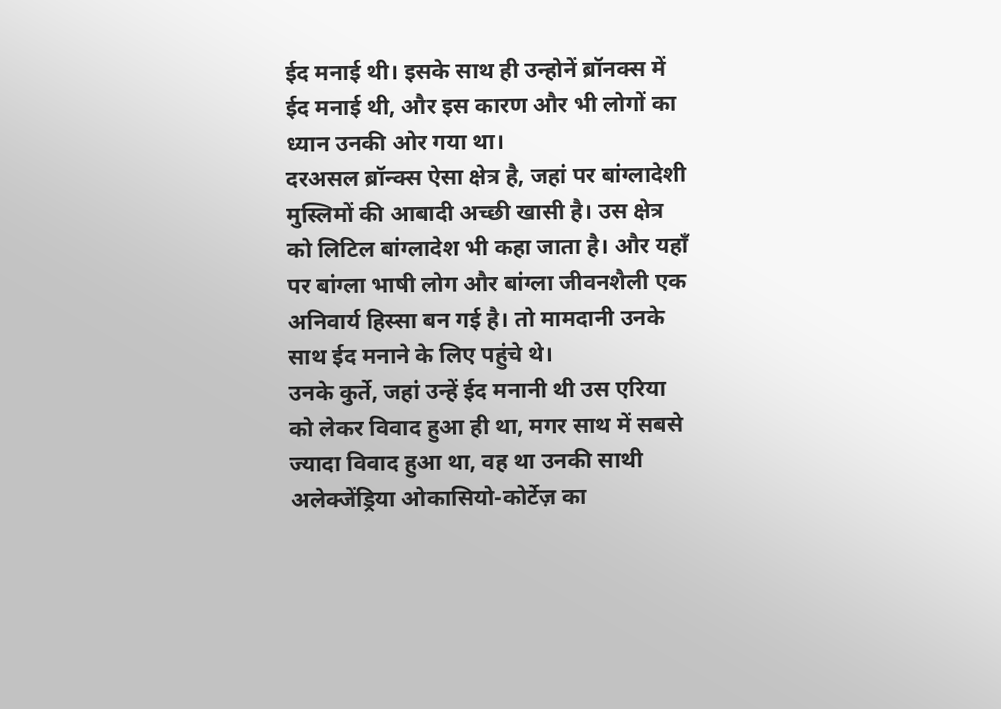ईद मनाई थी। इसके साथ ही उन्होनें ब्रॉनक्स में ईद मनाई थी, और इस कारण और भी लोगों का ध्यान उनकी ओर गया था।
दरअसल ब्रॉन्क्स ऐसा क्षेत्र है, जहां पर बांग्लादेशी मुस्लिमों की आबादी अच्छी खासी है। उस क्षेत्र को लिटिल बांग्लादेश भी कहा जाता है। और यहाँ पर बांग्ला भाषी लोग और बांग्ला जीवनशैली एक अनिवार्य हिस्सा बन गई है। तो मामदानी उनके साथ ईद मनाने के लिए पहुंचे थे।
उनके कुर्ते, जहां उन्हें ईद मनानी थी उस एरिया को लेकर विवाद हुआ ही था, मगर साथ में सबसे ज्यादा विवाद हुआ था, वह था उनकी साथी अलेक्जेंड्रिया ओकासियो-कोर्टेज़ का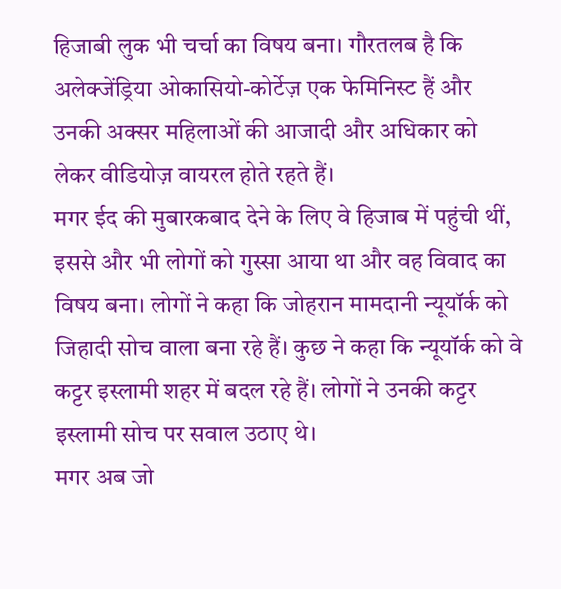हिजाबी लुक भी चर्चा का विषय बना। गौरतलब है कि अलेक्जेंड्रिया ओकासियो-कोर्टेज़ एक फेमिनिस्ट हैं और उनकी अक्सर महिलाओं की आजादी और अधिकार को लेकर वीडियोज़ वायरल होते रहते हैं।
मगर ईद की मुबारकबाद देने के लिए वे हिजाब में पहुंची थीं, इससे और भी लोगों को गुस्सा आया था और वह विवाद का विषय बना। लोगों ने कहा कि जोहरान मामदानी न्यूयॉर्क को जिहादी सोच वाला बना रहे हैं। कुछ ने कहा कि न्यूयॉर्क को वे कट्टर इस्लामी शहर में बदल रहे हैं। लोगों ने उनकी कट्टर इस्लामी सोच पर सवाल उठाए थे।
मगर अब जो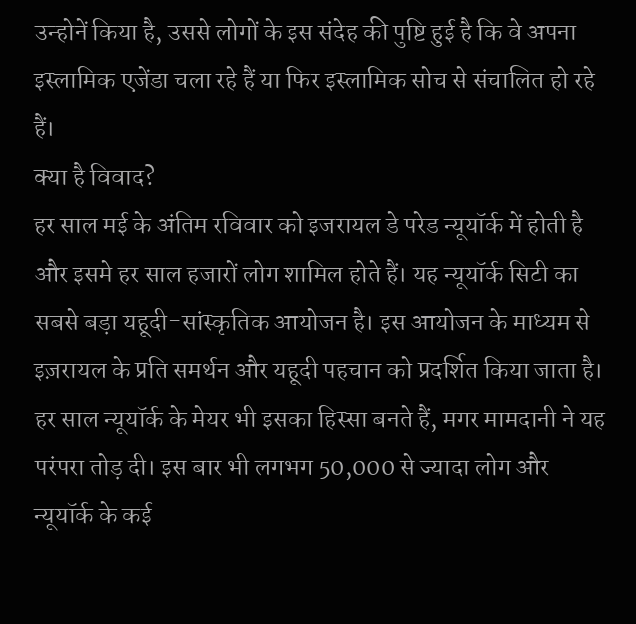उन्होनें किया है, उससे लोगों के इस संदेह की पुष्टि हुई है कि वे अपना इस्लामिक एजेंडा चला रहे हैं या फिर इस्लामिक सोच से संचालित हो रहे हैं।
क्या है विवाद?
हर साल मई के अंतिम रविवार को इजरायल डे परेड न्यूयॉर्क में होती है और इसमे हर साल हजारों लोग शामिल होते हैं। यह न्यूयॉर्क सिटी का सबसे बड़ा यहूदी-सांस्कृतिक आयोजन है। इस आयोजन के माध्यम से इज़रायल के प्रति समर्थन और यहूदी पहचान को प्रदर्शित किया जाता है। हर साल न्यूयॉर्क के मेयर भी इसका हिस्सा बनते हैं, मगर मामदानी ने यह परंपरा तोड़ दी। इस बार भी लगभग 50,000 से ज्यादा लोग और न्यूयॉर्क के कई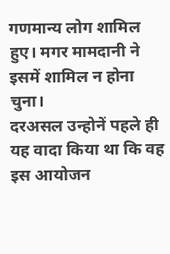गणमान्य लोग शामिल हुए। मगर मामदानी ने इसमें शामिल न होना चुना।
दरअसल उन्होनें पहले ही यह वादा किया था कि वह इस आयोजन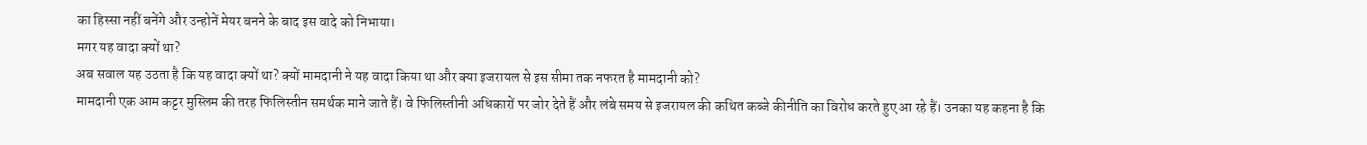का हिस्सा नहीं बनेंगे और उन्होनें मेयर बनने के बाद इस वादे को निभाया।
मगर यह वादा क्यों था?
अब सवाल यह उठता है कि यह वादा क्यों था? क्यों मामदानी ने यह वादा किया था और क्या इजरायल से इस सीमा तक नफरत है मामदानी को?
मामदानी एक आम कट्टर मुस्लिम की तरह फिलिस्तीन समर्थक माने जाते हैं। वे फिलिस्तीनी अधिकारों पर जोर देते हैं और लंबे समय से इजरायल की कथित कब्जे कीनीति का विरोध करते हुए आ रहे हैं। उनका यह कहना है कि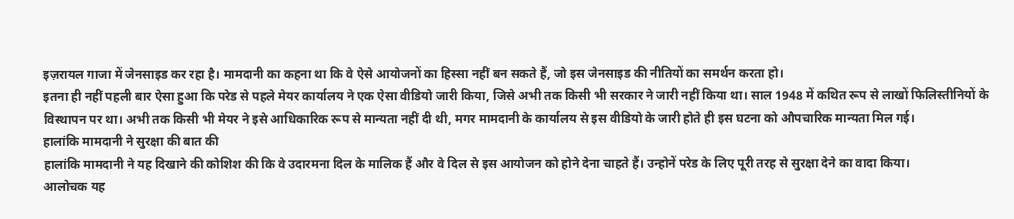इज़रायल गाजा में जेनसाइड कर रहा है। मामदानी का कहना था कि वे ऐसे आयोजनों का हिस्सा नहीं बन सकते हैं, जो इस जेनसाइड की नीतियों का समर्थन करता हो।
इतना ही नहीं पहली बार ऐसा हुआ कि परेड से पहले मेयर कार्यालय ने एक ऐसा वीडियो जारी किया, जिसे अभी तक किसी भी सरकार ने जारी नहीं किया था। साल 1948 में कथित रूप से लाखों फिलिस्तीनियों के विस्थापन पर था। अभी तक किसी भी मेयर ने इसे आधिकारिक रूप से मान्यता नहीं दी थी, मगर मामदानी के कार्यालय से इस वीडियो के जारी होते ही इस घटना को औपचारिक मान्यता मिल गई।
हालांकि मामदानी ने सुरक्षा की बात की
हालांकि मामदानी ने यह दिखाने की कोशिश की कि वे उदारमना दिल के मालिक हैं और वे दिल से इस आयोजन को होने देना चाहते हैं। उन्होनें परेड के लिए पूरी तरह से सुरक्षा देने का वादा किया।
आलोचक यह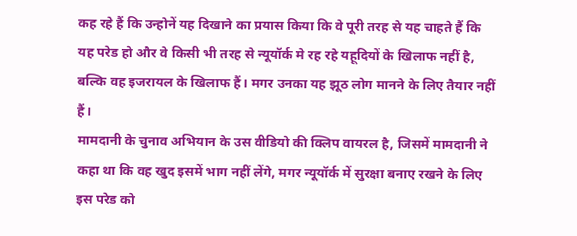कह रहे हैं कि उन्होनें यह दिखाने का प्रयास किया कि वे पूरी तरह से यह चाहते हैं कि यह परेड हो और वे किसी भी तरह से न्यूयॉर्क मे रह रहे यहूदियों के खिलाफ नहीं है, बल्कि वह इजरायल के खिलाफ हैं। मगर उनका यह झूठ लोग मानने के लिए तैयार नहीं हैं।
मामदानी के चुनाव अभियान के उस वीडियो की क्लिप वायरल है, जिसमें मामदानी ने कहा था कि वह खुद इसमें भाग नहीं लेंगे, मगर न्यूयॉर्क में सुरक्षा बनाए रखने के लिए इस परेड को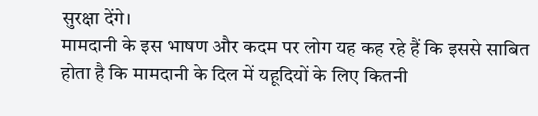सुरक्षा देंगे।
मामदानी के इस भाषण और कदम पर लोग यह कह रहे हैं कि इससे साबित होता है कि मामदानी के दिल में यहूदियों के लिए कितनी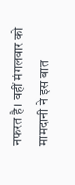नफरत है। वहीं मंगलवार को मामदानी ने इस बात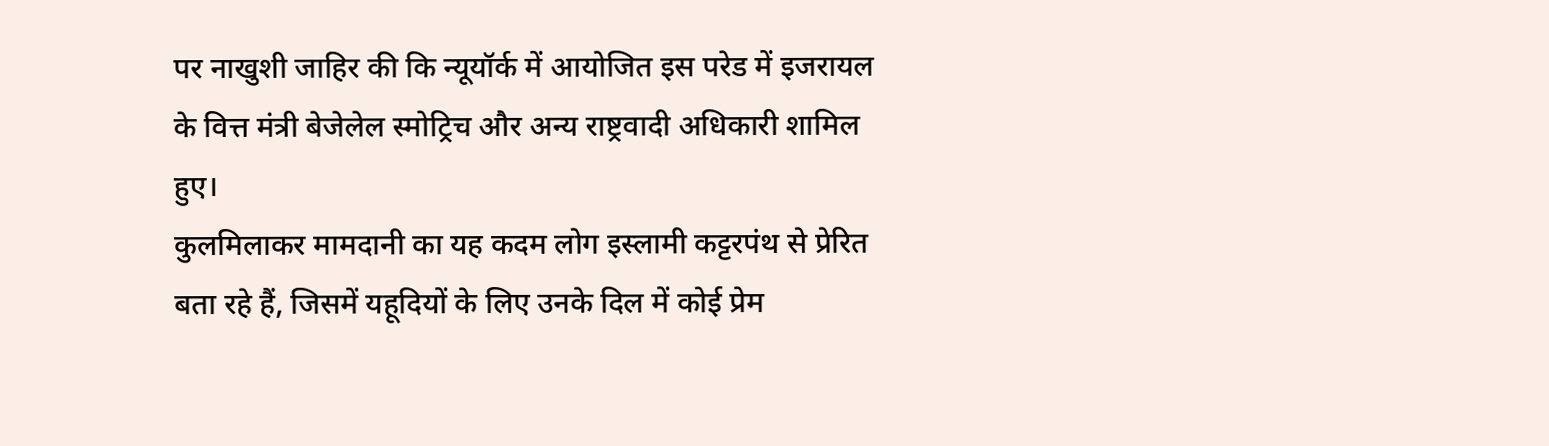पर नाखुशी जाहिर की कि न्यूयॉर्क में आयोजित इस परेड में इजरायल के वित्त मंत्री बेजेलेल स्मोट्रिच और अन्य राष्ट्रवादी अधिकारी शामिल हुए।
कुलमिलाकर मामदानी का यह कदम लोग इस्लामी कट्टरपंथ से प्रेरित बता रहे हैं, जिसमें यहूदियों के लिए उनके दिल में कोई प्रेम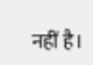नहीं है।